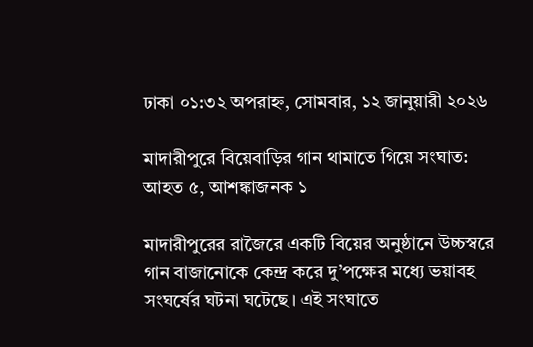ঢাকা ০১:৩২ অপরাহ্ন, সোমবার, ১২ জানুয়ারী ২০২৬

মাদারীপুরে বিয়েবাড়ির গান থামাতে গিয়ে সংঘাত: আহত ৫, আশঙ্কাজনক ১

মাদারীপুরের রাজৈরে একটি বিয়ের অনুষ্ঠানে উচ্চস্বরে গান বাজানোকে কেন্দ্র করে দু’পক্ষের মধ্যে ভয়াবহ সংঘর্ষের ঘটনা ঘটেছে। এই সংঘাতে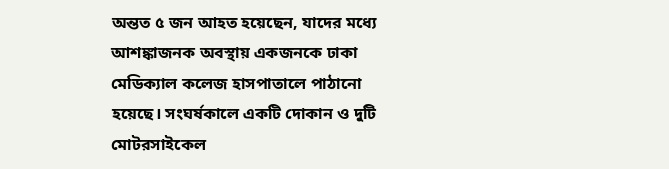অন্তত ৫ জন আহত হয়েছেন, যাদের মধ্যে আশঙ্কাজনক অবস্থায় একজনকে ঢাকা মেডিক্যাল কলেজ হাসপাতালে পাঠানো হয়েছে। সংঘর্ষকালে একটি দোকান ও দুটি মোটরসাইকেল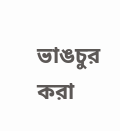ভাঙচুর করা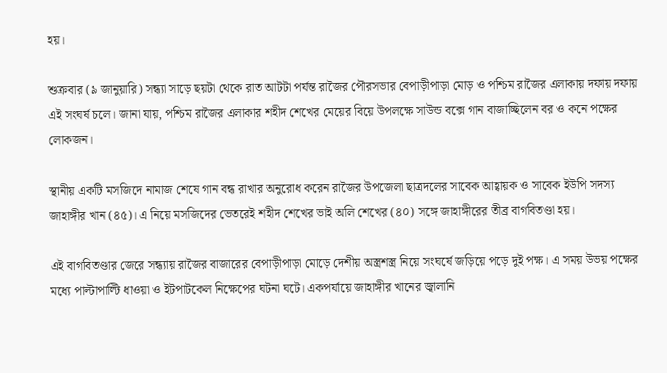হয়।

শুক্রবার (৯ জানুয়ারি) সন্ধ্যা সাড়ে ছয়টা থেকে রাত আটটা পর্যন্ত রাজৈর পৌরসভার বেপাড়ীপাড়া মোড় ও পশ্চিম রাজৈর এলাকায় দফায় দফায় এই সংঘর্ষ চলে। জানা যায়, পশ্চিম রাজৈর এলাকার শহীদ শেখের মেয়ের বিয়ে উপলক্ষে সাউন্ড বক্সে গান বাজাচ্ছিলেন বর ও কনে পক্ষের লোকজন।

স্থানীয় একটি মসজিদে নামাজ শেষে গান বন্ধ রাখার অনুরোধ করেন রাজৈর উপজেলা ছাত্রদলের সাবেক আহ্বায়ক ও সাবেক ইউপি সদস্য জাহাঙ্গীর খান (৪৫)। এ নিয়ে মসজিদের ভেতরেই শহীদ শেখের ভাই অলি শেখের (৪০) সঙ্গে জাহাঙ্গীরের তীব্র বাগবিতণ্ডা হয়।

এই বাগবিতণ্ডার জেরে সন্ধ্যায় রাজৈর বাজারের বেপাড়ীপাড়া মোড়ে দেশীয় অস্ত্রশস্ত্র নিয়ে সংঘর্ষে জড়িয়ে পড়ে দুই পক্ষ। এ সময় উভয় পক্ষের মধ্যে পাল্টাপাল্টি ধাওয়া ও ইটপাটকেল নিক্ষেপের ঘটনা ঘটে। একপর্যায়ে জাহাঙ্গীর খানের জ্বালানি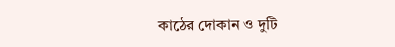কাঠের দোকান ও দুটি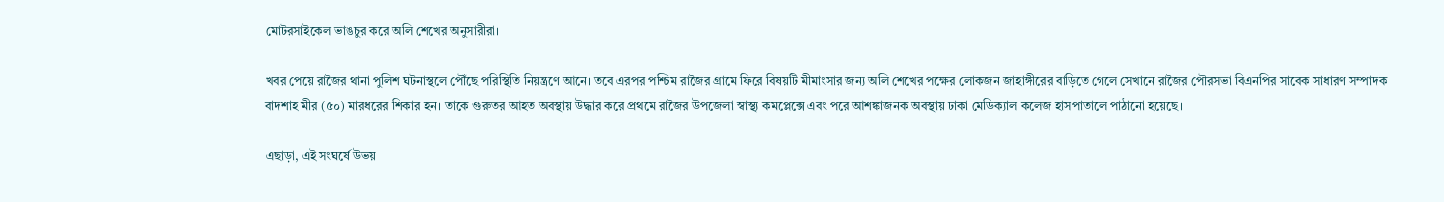মোটরসাইকেল ভাঙচুর করে অলি শেখের অনুসারীরা।

খবর পেয়ে রাজৈর থানা পুলিশ ঘটনাস্থলে পৌঁছে পরিস্থিতি নিয়ন্ত্রণে আনে। তবে এরপর পশ্চিম রাজৈর গ্রামে ফিরে বিষয়টি মীমাংসার জন্য অলি শেখের পক্ষের লোকজন জাহাঙ্গীরের বাড়িতে গেলে সেখানে রাজৈর পৌরসভা বিএনপির সাবেক সাধারণ সম্পাদক বাদশাহ মীর (৫০) মারধরের শিকার হন। তাকে গুরুতর আহত অবস্থায় উদ্ধার করে প্রথমে রাজৈর উপজেলা স্বাস্থ্য কমপ্লেক্সে এবং পরে আশঙ্কাজনক অবস্থায় ঢাকা মেডিক্যাল কলেজ হাসপাতালে পাঠানো হয়েছে।

এছাড়া, এই সংঘর্ষে উভয়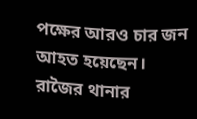পক্ষের আরও চার জন আহত হয়েছেন। রাজৈর থানার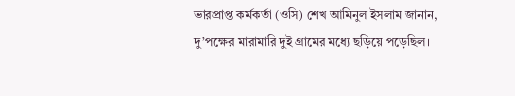ভারপ্রাপ্ত কর্মকর্তা (ওসি) শেখ আমিনুল ইসলাম জানান, দু’পক্ষের মারামারি দুই গ্রামের মধ্যে ছড়িয়ে পড়েছিল।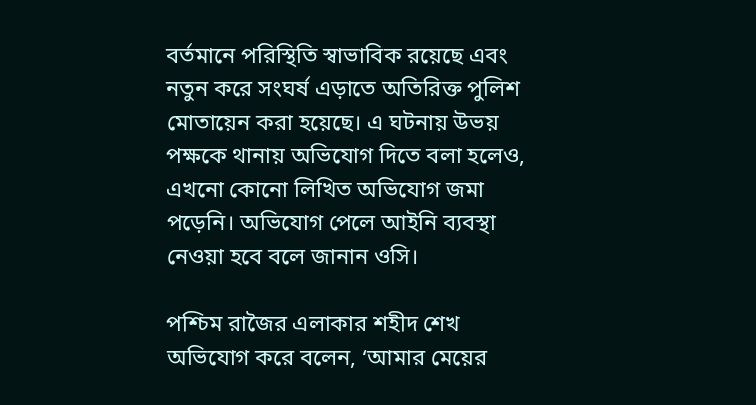বর্তমানে পরিস্থিতি স্বাভাবিক রয়েছে এবং নতুন করে সংঘর্ষ এড়াতে অতিরিক্ত পুলিশ মোতায়েন করা হয়েছে। এ ঘটনায় উভয় পক্ষকে থানায় অভিযোগ দিতে বলা হলেও, এখনো কোনো লিখিত অভিযোগ জমা পড়েনি। অভিযোগ পেলে আইনি ব্যবস্থা নেওয়া হবে বলে জানান ওসি।

পশ্চিম রাজৈর এলাকার শহীদ শেখ অভিযোগ করে বলেন, ‘আমার মেয়ের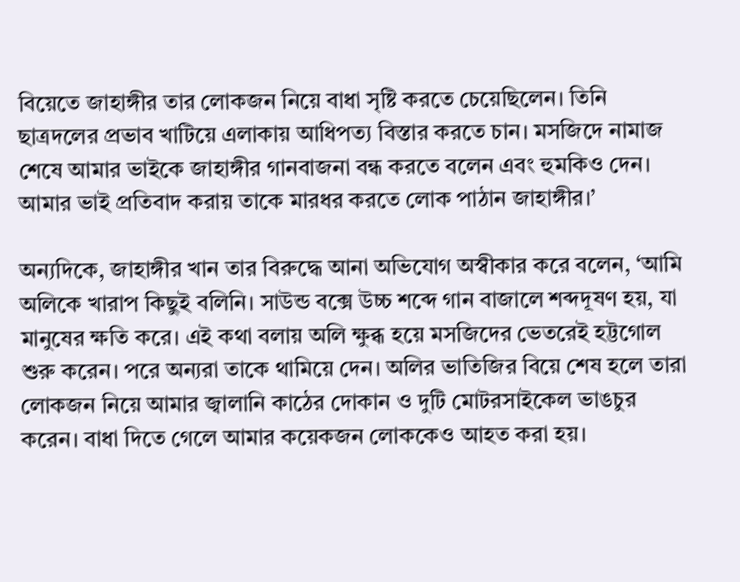বিয়েতে জাহাঙ্গীর তার লোকজন নিয়ে বাধা সৃষ্টি করতে চেয়েছিলেন। তিনি ছাত্রদলের প্রভাব খাটিয়ে এলাকায় আধিপত্য বিস্তার করতে চান। মসজিদে নামাজ শেষে আমার ভাইকে জাহাঙ্গীর গানবাজনা বন্ধ করতে বলেন এবং হুমকিও দেন। আমার ভাই প্রতিবাদ করায় তাকে মারধর করতে লোক পাঠান জাহাঙ্গীর।’

অন্যদিকে, জাহাঙ্গীর খান তার বিরুদ্ধে আনা অভিযোগ অস্বীকার করে বলেন, ‘আমি অলিকে খারাপ কিছুই বলিনি। সাউন্ড বক্সে উচ্চ শব্দে গান বাজালে শব্দদূষণ হয়, যা মানুষের ক্ষতি করে। এই কথা বলায় অলি ক্ষুব্ধ হয়ে মসজিদের ভেতরেই হট্টগোল শুরু করেন। পরে অন্যরা তাকে থামিয়ে দেন। অলির ভাতিজির বিয়ে শেষ হলে তারা লোকজন নিয়ে আমার জ্বালানি কাঠের দোকান ও দুটি মোটরসাইকেল ভাঙচুর করেন। বাধা দিতে গেলে আমার কয়েকজন লোককেও আহত করা হয়।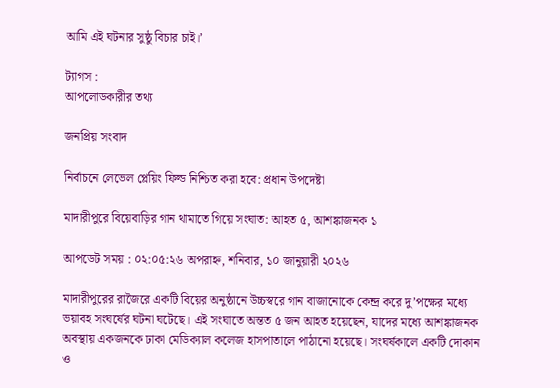আমি এই ঘটনার সুষ্ঠু বিচার চাই।’

ট্যাগস :
আপলোডকারীর তথ্য

জনপ্রিয় সংবাদ

নির্বাচনে লেভেল প্লেয়িং ফিল্ড নিশ্চিত করা হবে: প্রধান উপদেষ্টা

মাদারীপুরে বিয়েবাড়ির গান থামাতে গিয়ে সংঘাত: আহত ৫, আশঙ্কাজনক ১

আপডেট সময় : ০২:০৫:২৬ অপরাহ্ন, শনিবার, ১০ জানুয়ারী ২০২৬

মাদারীপুরের রাজৈরে একটি বিয়ের অনুষ্ঠানে উচ্চস্বরে গান বাজানোকে কেন্দ্র করে দু’পক্ষের মধ্যে ভয়াবহ সংঘর্ষের ঘটনা ঘটেছে। এই সংঘাতে অন্তত ৫ জন আহত হয়েছেন, যাদের মধ্যে আশঙ্কাজনক অবস্থায় একজনকে ঢাকা মেডিক্যাল কলেজ হাসপাতালে পাঠানো হয়েছে। সংঘর্ষকালে একটি দোকান ও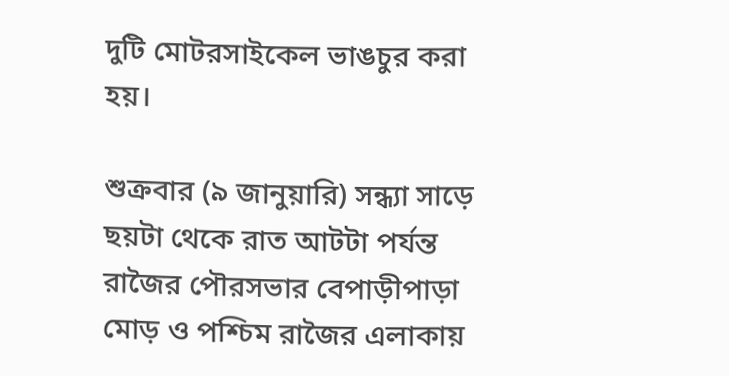দুটি মোটরসাইকেল ভাঙচুর করা হয়।

শুক্রবার (৯ জানুয়ারি) সন্ধ্যা সাড়ে ছয়টা থেকে রাত আটটা পর্যন্ত রাজৈর পৌরসভার বেপাড়ীপাড়া মোড় ও পশ্চিম রাজৈর এলাকায়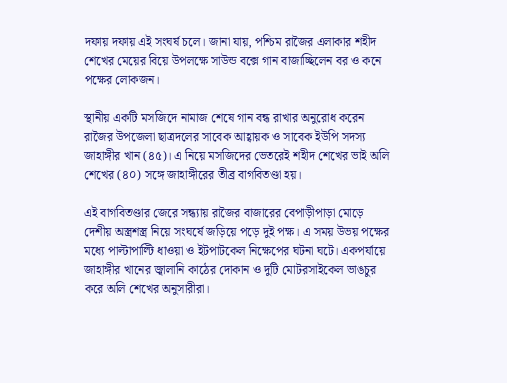দফায় দফায় এই সংঘর্ষ চলে। জানা যায়, পশ্চিম রাজৈর এলাকার শহীদ শেখের মেয়ের বিয়ে উপলক্ষে সাউন্ড বক্সে গান বাজাচ্ছিলেন বর ও কনে পক্ষের লোকজন।

স্থানীয় একটি মসজিদে নামাজ শেষে গান বন্ধ রাখার অনুরোধ করেন রাজৈর উপজেলা ছাত্রদলের সাবেক আহ্বায়ক ও সাবেক ইউপি সদস্য জাহাঙ্গীর খান (৪৫)। এ নিয়ে মসজিদের ভেতরেই শহীদ শেখের ভাই অলি শেখের (৪০) সঙ্গে জাহাঙ্গীরের তীব্র বাগবিতণ্ডা হয়।

এই বাগবিতণ্ডার জেরে সন্ধ্যায় রাজৈর বাজারের বেপাড়ীপাড়া মোড়ে দেশীয় অস্ত্রশস্ত্র নিয়ে সংঘর্ষে জড়িয়ে পড়ে দুই পক্ষ। এ সময় উভয় পক্ষের মধ্যে পাল্টাপাল্টি ধাওয়া ও ইটপাটকেল নিক্ষেপের ঘটনা ঘটে। একপর্যায়ে জাহাঙ্গীর খানের জ্বালানি কাঠের দোকান ও দুটি মোটরসাইকেল ভাঙচুর করে অলি শেখের অনুসারীরা।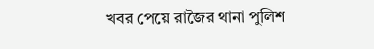খবর পেয়ে রাজৈর থানা পুলিশ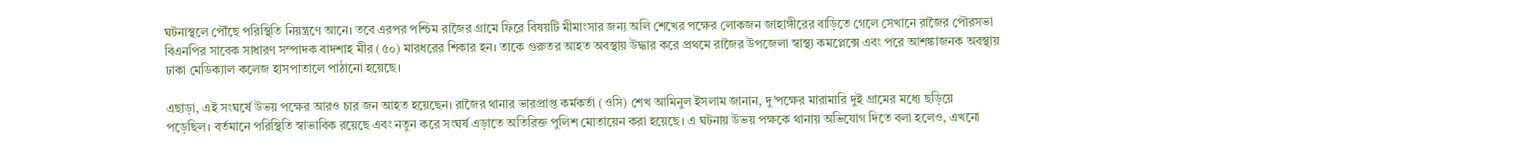ঘটনাস্থলে পৌঁছে পরিস্থিতি নিয়ন্ত্রণে আনে। তবে এরপর পশ্চিম রাজৈর গ্রামে ফিরে বিষয়টি মীমাংসার জন্য অলি শেখের পক্ষের লোকজন জাহাঙ্গীরের বাড়িতে গেলে সেখানে রাজৈর পৌরসভা বিএনপির সাবেক সাধারণ সম্পাদক বাদশাহ মীর (৫০) মারধরের শিকার হন। তাকে গুরুতর আহত অবস্থায় উদ্ধার করে প্রথমে রাজৈর উপজেলা স্বাস্থ্য কমপ্লেক্সে এবং পরে আশঙ্কাজনক অবস্থায় ঢাকা মেডিক্যাল কলেজ হাসপাতালে পাঠানো হয়েছে।

এছাড়া, এই সংঘর্ষে উভয় পক্ষের আরও চার জন আহত হয়েছেন। রাজৈর থানার ভারপ্রাপ্ত কর্মকর্তা (ওসি) শেখ আমিনুল ইসলাম জানান, দু’পক্ষের মারামারি দুই গ্রামের মধ্যে ছড়িয়ে পড়েছিল। বর্তমানে পরিস্থিতি স্বাভাবিক রয়েছে এবং নতুন করে সংঘর্ষ এড়াতে অতিরিক্ত পুলিশ মোতায়েন করা হয়েছে। এ ঘটনায় উভয় পক্ষকে থানায় অভিযোগ দিতে বলা হলেও, এখনো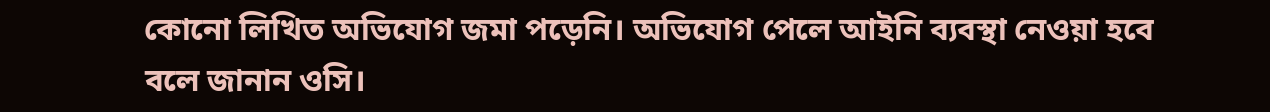কোনো লিখিত অভিযোগ জমা পড়েনি। অভিযোগ পেলে আইনি ব্যবস্থা নেওয়া হবে বলে জানান ওসি।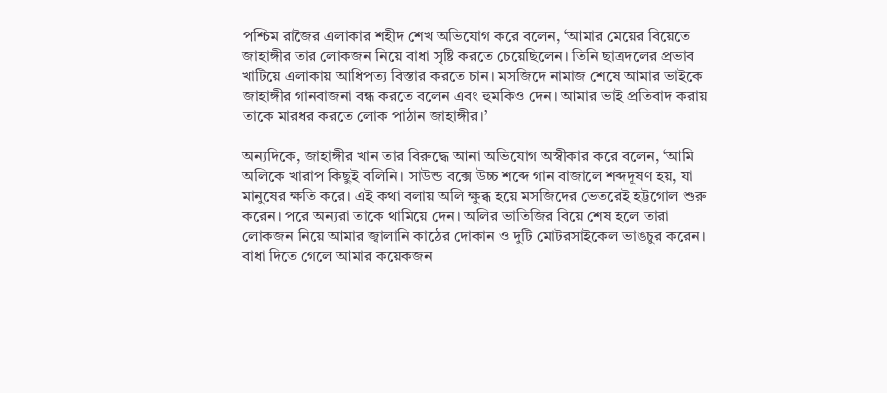পশ্চিম রাজৈর এলাকার শহীদ শেখ অভিযোগ করে বলেন, ‘আমার মেয়ের বিয়েতে জাহাঙ্গীর তার লোকজন নিয়ে বাধা সৃষ্টি করতে চেয়েছিলেন। তিনি ছাত্রদলের প্রভাব খাটিয়ে এলাকায় আধিপত্য বিস্তার করতে চান। মসজিদে নামাজ শেষে আমার ভাইকে জাহাঙ্গীর গানবাজনা বন্ধ করতে বলেন এবং হুমকিও দেন। আমার ভাই প্রতিবাদ করায় তাকে মারধর করতে লোক পাঠান জাহাঙ্গীর।’

অন্যদিকে, জাহাঙ্গীর খান তার বিরুদ্ধে আনা অভিযোগ অস্বীকার করে বলেন, ‘আমি অলিকে খারাপ কিছুই বলিনি। সাউন্ড বক্সে উচ্চ শব্দে গান বাজালে শব্দদূষণ হয়, যা মানুষের ক্ষতি করে। এই কথা বলায় অলি ক্ষুব্ধ হয়ে মসজিদের ভেতরেই হট্টগোল শুরু করেন। পরে অন্যরা তাকে থামিয়ে দেন। অলির ভাতিজির বিয়ে শেষ হলে তারা লোকজন নিয়ে আমার জ্বালানি কাঠের দোকান ও দুটি মোটরসাইকেল ভাঙচুর করেন। বাধা দিতে গেলে আমার কয়েকজন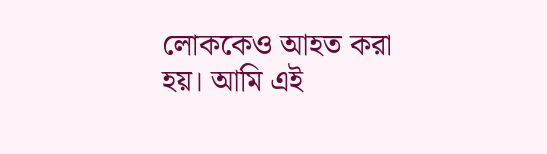লোককেও আহত করা হয়। আমি এই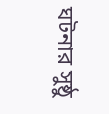ঘটনার সুষ্ঠু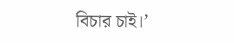বিচার চাই।’